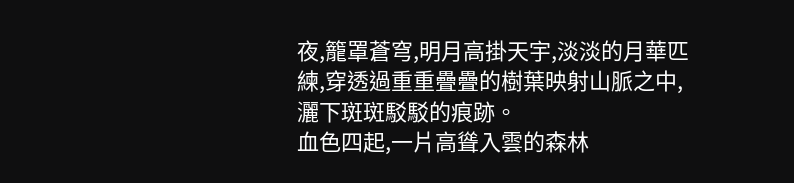夜,籠罩蒼穹,明月高掛天宇,淡淡的月華匹練,穿透過重重疊疊的樹葉映射山脈之中,灑下斑斑駁駁的痕跡。
血色四起,一片高聳入雲的森林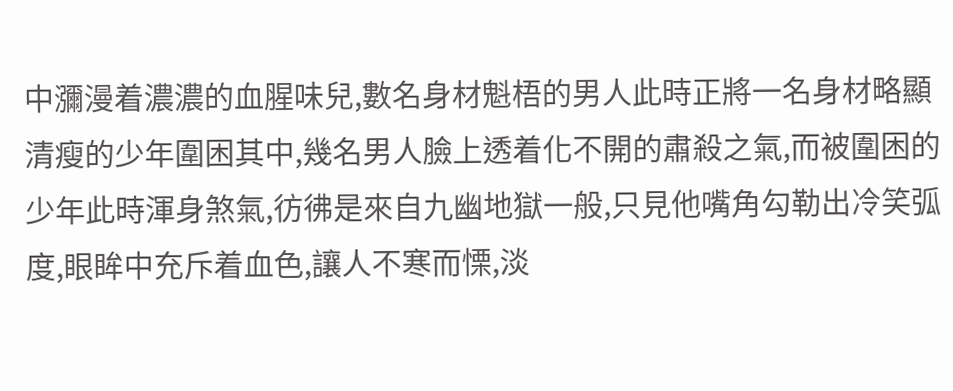中瀰漫着濃濃的血腥味兒,數名身材魁梧的男人此時正將一名身材略顯清瘦的少年圍困其中,幾名男人臉上透着化不開的肅殺之氣,而被圍困的少年此時渾身煞氣,彷彿是來自九幽地獄一般,只見他嘴角勾勒出冷笑弧度,眼眸中充斥着血色,讓人不寒而慄,淡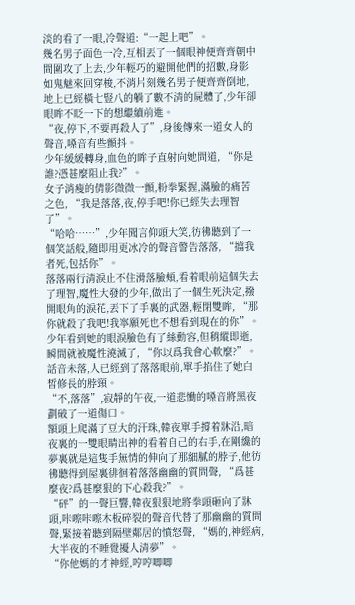淡的看了一眼,冷聲道:“一起上吧”。
幾名男子面色一冷,互相丟了一個眼神便齊齊朝中間圍攻了上去,少年輕巧的避開他們的招數,身影如鬼魅來回穿梭,不消片刻幾名男子便齊齊倒地,地上已經橫七豎八的躺了數不清的屍體了,少年卻眼眸不眨一下的想繼續前進。
“夜,停下,不要再殺人了”,身後傳來一道女人的聲音,嗓音有些顫抖。
少年緩緩轉身,血色的眸子直射向她問道, “你是誰?憑甚麼阻止我?”。
女子消瘦的倩影微微一顫,粉拳緊握,滿臉的痛苦之色, “我是落落,夜,停手吧!你已經失去理智了”。
“哈哈……”,少年聞言仰頭大笑,彷彿聽到了一個笑話般,隨即用更冰冷的聲音警告落落, “擋我者死,包括你”。
落落兩行清淚止不住滑落臉頰,看着眼前這個失去了理智,魔性大發的少年,做出了一個生死決定,撥開眼角的淚花,丟下了手裏的武器,輕閉雙眸, “那你就殺了我吧!我寧願死也不想看到現在的你”。
少年看到她的眼淚臉色有了絲動容,但稍縱即逝,瞬間就被魔性澆滅了, “你以爲我會心軟麼?”。話音未落,人已經到了落落眼前,單手掐住了她白皙修長的脖頸。
“不,落落”,寂靜的午夜,一道悲慟的嗓音將黑夜劃破了一道傷口。
額頭上爬滿了豆大的汗珠,韓夜單手撐着牀沿,暗夜裏的一雙眼睛出神的看着自己的右手,在剛纔的夢裏就是這隻手無情的伸向了那細膩的脖子,他彷彿聽得到屋裏徘徊着落落幽幽的質問聲, “爲甚麼夜?爲甚麼狠的下心殺我?”。
“砰”的一聲巨響,韓夜狠狠地將拳頭砸向了牀頭,咔嚓咔嚓木板碎裂的聲音代替了那幽幽的質問聲,緊接着聽到隔壁鄰居的憤怒聲, “媽的,神經病,大半夜的不睡覺擾人清夢”。
“你他媽的才神經,哼哼唧唧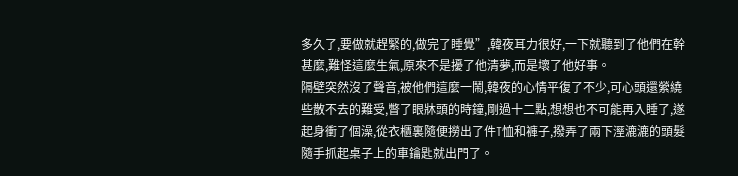多久了,要做就趕緊的,做完了睡覺”,韓夜耳力很好,一下就聽到了他們在幹甚麼,難怪這麼生氣,原來不是擾了他清夢,而是壞了他好事。
隔壁突然沒了聲音,被他們這麼一鬧,韓夜的心情平復了不少,可心頭還縈繞些散不去的難受,瞥了眼牀頭的時鐘,剛過十二點,想想也不可能再入睡了,遂起身衝了個澡,從衣櫃裏隨便撈出了件T恤和褲子,撥弄了兩下溼漉漉的頭髮隨手抓起桌子上的車鑰匙就出門了。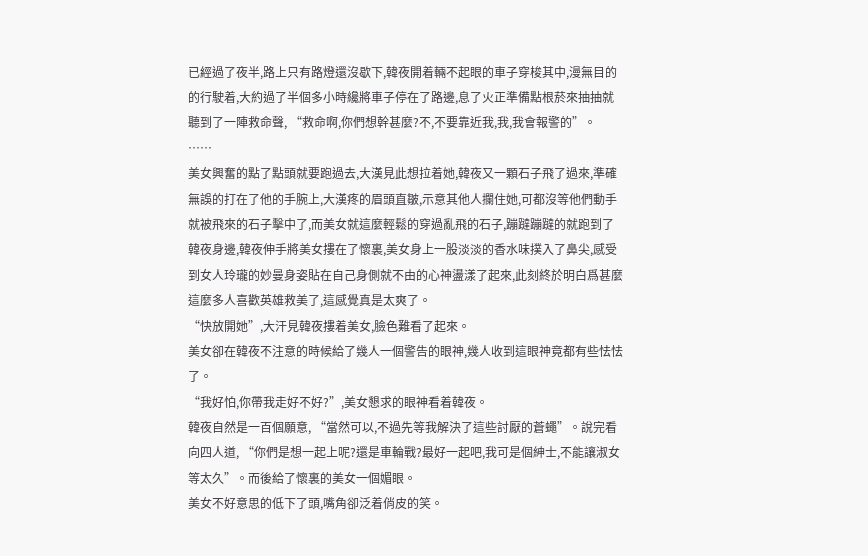已經過了夜半,路上只有路燈還沒歇下,韓夜開着輛不起眼的車子穿梭其中,漫無目的的行駛着,大約過了半個多小時纔將車子停在了路邊,息了火正準備點根菸來抽抽就聽到了一陣救命聲, “救命啊,你們想幹甚麼?不,不要靠近我,我,我會報警的”。
……
美女興奮的點了點頭就要跑過去,大漢見此想拉着她,韓夜又一顆石子飛了過來,準確無誤的打在了他的手腕上,大漢疼的眉頭直皺,示意其他人攔住她,可都沒等他們動手就被飛來的石子擊中了,而美女就這麼輕鬆的穿過亂飛的石子,蹦躂蹦躂的就跑到了韓夜身邊,韓夜伸手將美女摟在了懷裏,美女身上一股淡淡的香水味撲入了鼻尖,感受到女人玲瓏的妙曼身姿貼在自己身側就不由的心神盪漾了起來,此刻終於明白爲甚麼這麼多人喜歡英雄救美了,這感覺真是太爽了。
“快放開她”,大汗見韓夜摟着美女,臉色難看了起來。
美女卻在韓夜不注意的時候給了幾人一個警告的眼神,幾人收到這眼神竟都有些怯怯了。
“我好怕,你帶我走好不好?”,美女懇求的眼神看着韓夜。
韓夜自然是一百個願意, “當然可以,不過先等我解決了這些討厭的蒼蠅”。說完看向四人道, “你們是想一起上呢?還是車輪戰?最好一起吧,我可是個紳士,不能讓淑女等太久”。而後給了懷裏的美女一個媚眼。
美女不好意思的低下了頭,嘴角卻泛着俏皮的笑。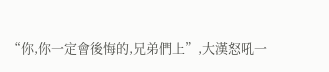“你,你一定會後悔的,兄弟們上”,大漢怒吼一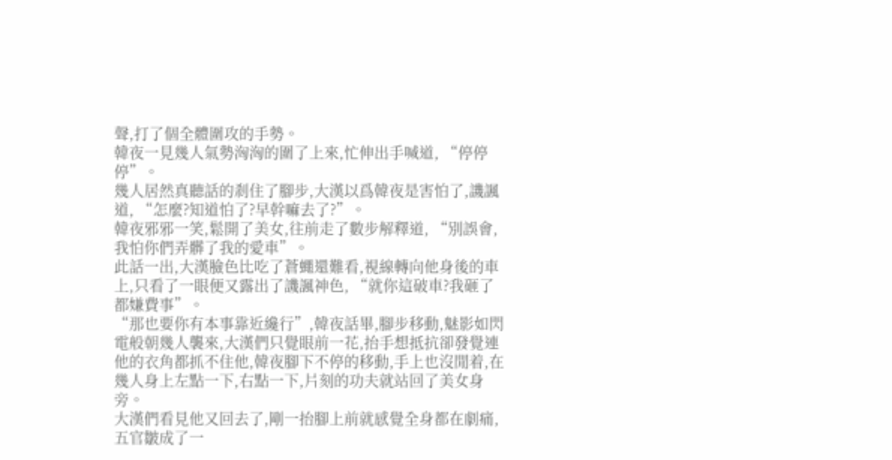聲,打了個全體圍攻的手勢。
韓夜一見幾人氣勢洶洶的圍了上來,忙伸出手喊道, “停停停”。
幾人居然真聽話的剎住了腳步,大漢以爲韓夜是害怕了,譏諷道, “怎麼?知道怕了?早幹嘛去了?”。
韓夜邪邪一笑,鬆開了美女,往前走了數步解釋道, “別誤會,我怕你們弄髒了我的愛車”。
此話一出,大漢臉色比吃了蒼蠅還難看,視線轉向他身後的車上,只看了一眼便又露出了譏諷神色, “就你這破車?我砸了都嫌費事”。
“那也要你有本事靠近纔行”,韓夜話畢,腳步移動,魅影如閃電般朝幾人襲來,大漢們只覺眼前一花,抬手想抵抗卻發覺連他的衣角都抓不住他,韓夜腳下不停的移動,手上也沒閒着,在幾人身上左點一下,右點一下,片刻的功夫就站回了美女身旁。
大漢們看見他又回去了,剛一抬腳上前就感覺全身都在劇痛,五官皺成了一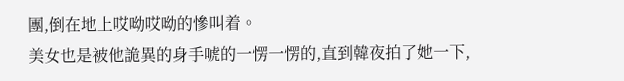團,倒在地上哎呦哎呦的慘叫着。
美女也是被他詭異的身手唬的一愣一愣的,直到韓夜拍了她一下,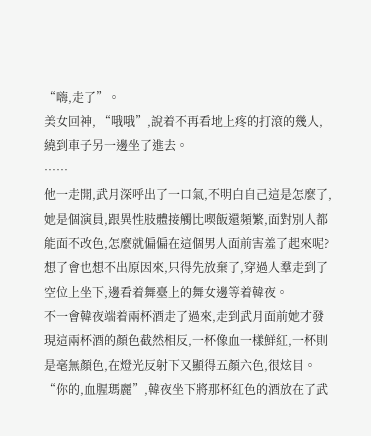“嗨,走了”。
美女回神, “哦哦”,說着不再看地上疼的打滾的幾人,繞到車子另一邊坐了進去。
……
他一走開,武月深呼出了一口氣,不明白自己這是怎麼了,她是個演員,跟異性肢體接觸比喫飯還頻繁,面對別人都能面不改色,怎麼就偏偏在這個男人面前害羞了起來呢?想了會也想不出原因來,只得先放棄了,穿過人羣走到了空位上坐下,邊看着舞臺上的舞女邊等着韓夜。
不一會韓夜端着兩杯酒走了過來,走到武月面前她才發現這兩杯酒的顏色截然相反,一杯像血一樣鮮紅,一杯則是毫無顏色,在燈光反射下又顯得五顏六色,很炫目。
“你的,血腥瑪麗”,韓夜坐下將那杯紅色的酒放在了武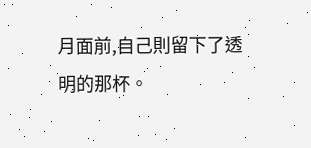月面前,自己則留下了透明的那杯。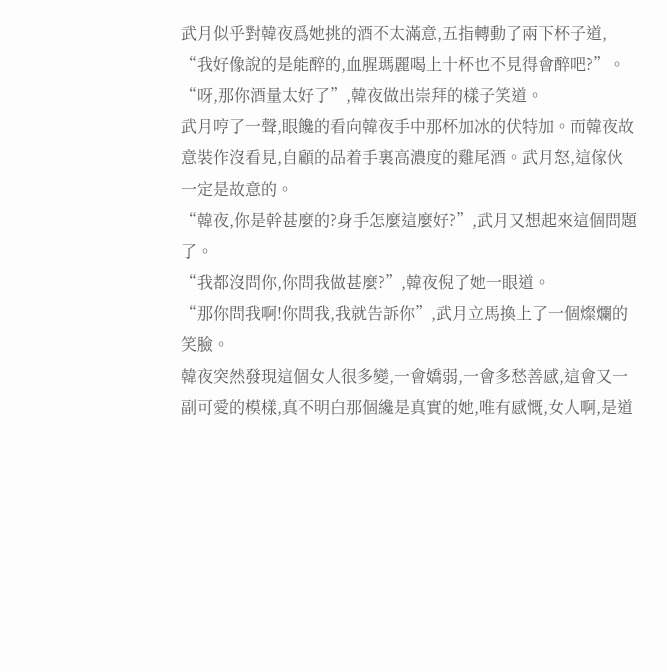武月似乎對韓夜爲她挑的酒不太滿意,五指轉動了兩下杯子道, “我好像說的是能醉的,血腥瑪麗喝上十杯也不見得會醉吧?”。
“呀,那你酒量太好了”,韓夜做出崇拜的樣子笑道。
武月哼了一聲,眼饞的看向韓夜手中那杯加冰的伏特加。而韓夜故意裝作沒看見,自顧的品着手裏高濃度的雞尾酒。武月怒,這傢伙一定是故意的。
“韓夜,你是幹甚麼的?身手怎麼這麼好?”,武月又想起來這個問題了。
“我都沒問你,你問我做甚麼?”,韓夜倪了她一眼道。
“那你問我啊!你問我,我就告訴你”,武月立馬換上了一個燦爛的笑臉。
韓夜突然發現這個女人很多變,一會嬌弱,一會多愁善感,這會又一副可愛的模樣,真不明白那個纔是真實的她,唯有感慨,女人啊,是道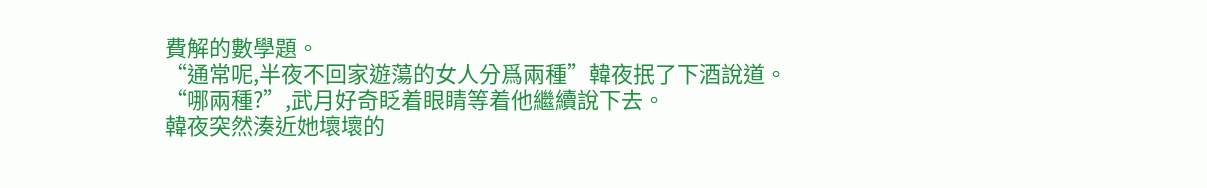費解的數學題。
“通常呢,半夜不回家遊蕩的女人分爲兩種”韓夜抿了下酒說道。
“哪兩種?”,武月好奇眨着眼睛等着他繼續說下去。
韓夜突然湊近她壞壞的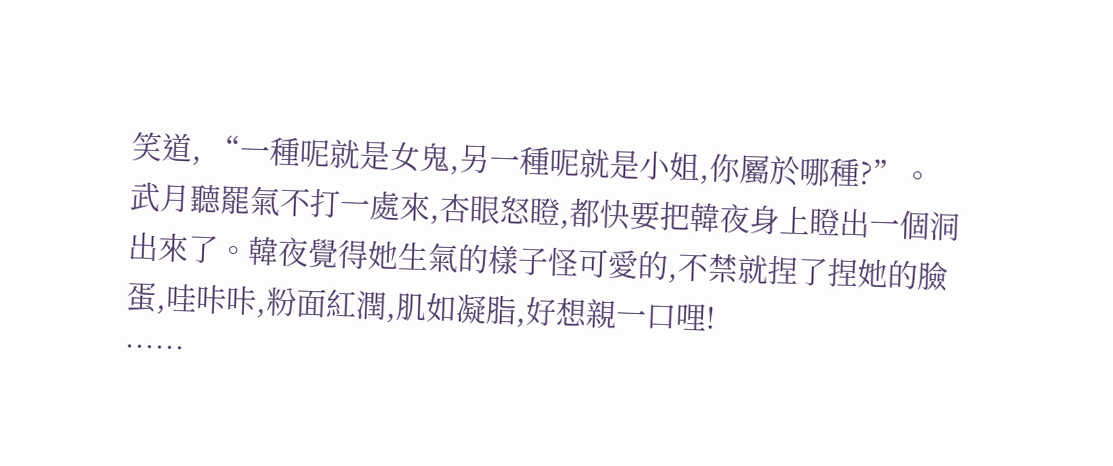笑道, “一種呢就是女鬼,另一種呢就是小姐,你屬於哪種?”。
武月聽罷氣不打一處來,杏眼怒瞪,都快要把韓夜身上瞪出一個洞出來了。韓夜覺得她生氣的樣子怪可愛的,不禁就捏了捏她的臉蛋,哇咔咔,粉面紅潤,肌如凝脂,好想親一口哩!
……